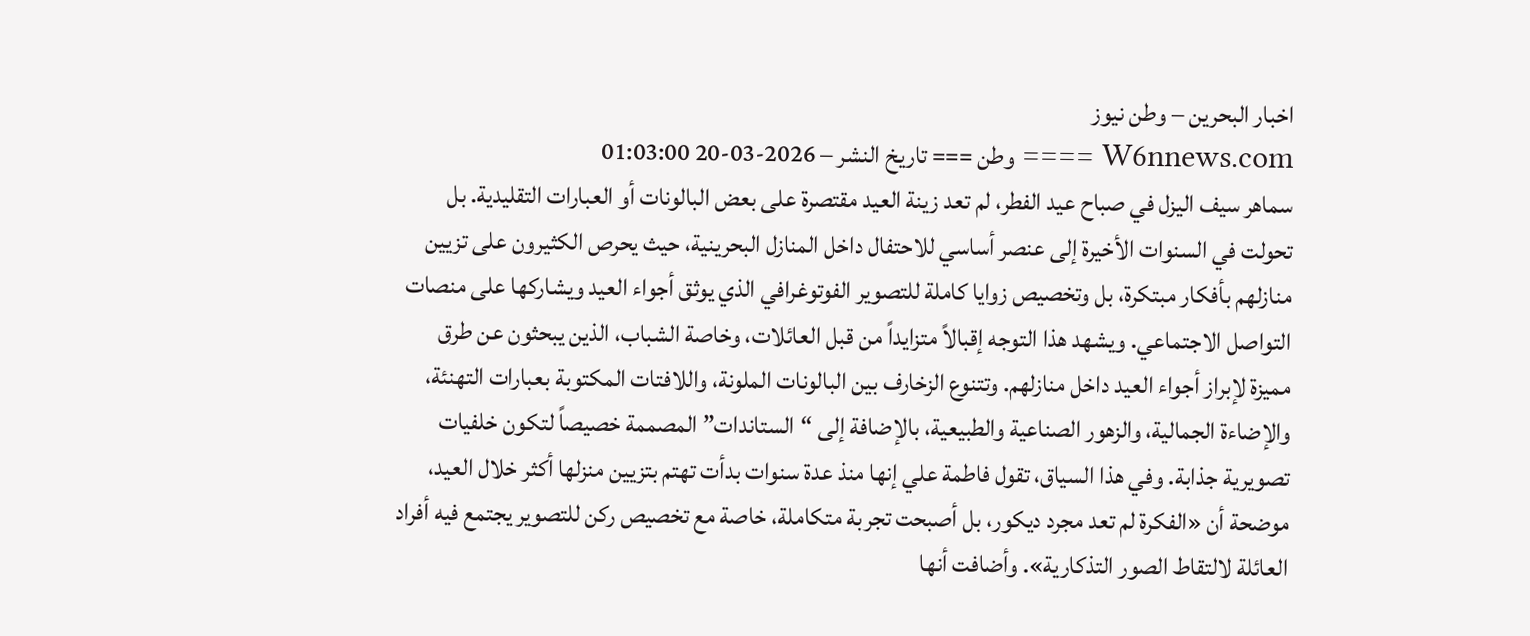اخبار البحرين – وطن نيوز
W6nnews.com ==== وطن === تاريخ النشر – 2026-03-20 01:03:00
سماهر سيف اليزل في صباح عيد الفطر، لم تعد زينة العيد مقتصرة على بعض البالونات أو العبارات التقليدية. بل تحولت في السنوات الأخيرة إلى عنصر أساسي للاحتفال داخل المنازل البحرينية، حيث يحرص الكثيرون على تزيين منازلهم بأفكار مبتكرة، بل وتخصيص زوايا كاملة للتصوير الفوتوغرافي الذي يوثق أجواء العيد ويشاركها على منصات التواصل الاجتماعي. ويشهد هذا التوجه إقبالاً متزايداً من قبل العائلات، وخاصة الشباب، الذين يبحثون عن طرق مميزة لإبراز أجواء العيد داخل منازلهم. وتتنوع الزخارف بين البالونات الملونة، واللافتات المكتوبة بعبارات التهنئة، والإضاءة الجمالية، والزهور الصناعية والطبيعية، بالإضافة إلى “الستاندات” المصممة خصيصاً لتكون خلفيات تصويرية جذابة. وفي هذا السياق، تقول فاطمة علي إنها منذ عدة سنوات بدأت تهتم بتزيين منزلها أكثر خلال العيد، موضحة أن «الفكرة لم تعد مجرد ديكور، بل أصبحت تجربة متكاملة، خاصة مع تخصيص ركن للتصوير يجتمع فيه أفراد العائلة لالتقاط الصور التذكارية». وأضافت أنها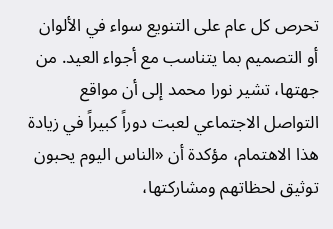تحرص كل عام على التنويع سواء في الألوان أو التصميم بما يتناسب مع أجواء العيد. من جهتها، تشير نورا محمد إلى أن مواقع التواصل الاجتماعي لعبت دوراً كبيراً في زيادة هذا الاهتمام، مؤكدة أن «الناس اليوم يحبون توثيق لحظاتهم ومشاركتها،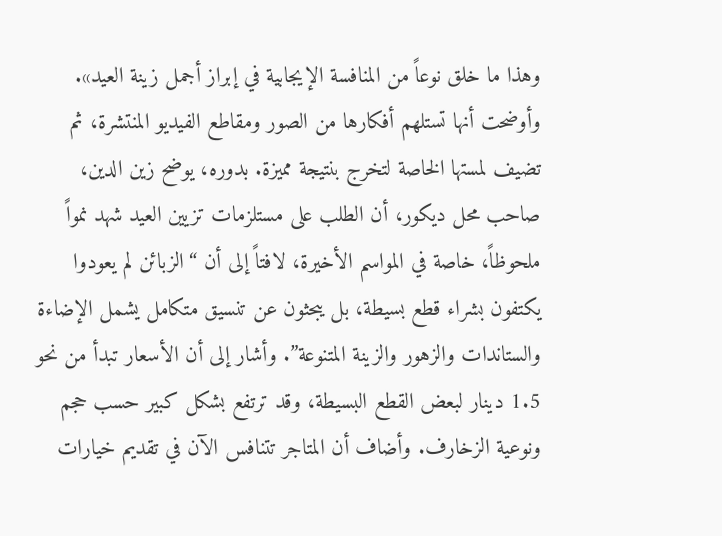وهذا ما خلق نوعاً من المنافسة الإيجابية في إبراز أجمل زينة العيد». وأوضحت أنها تستلهم أفكارها من الصور ومقاطع الفيديو المنتشرة، ثم تضيف لمستها الخاصة لتخرج بنتيجة مميزة. بدوره، يوضح زين الدين، صاحب محل ديكور، أن الطلب على مستلزمات تزيين العيد شهد نمواً ملحوظاً، خاصة في المواسم الأخيرة، لافتاً إلى أن “الزبائن لم يعودوا يكتفون بشراء قطع بسيطة، بل يبحثون عن تنسيق متكامل يشمل الإضاءة والستاندات والزهور والزينة المتنوعة”. وأشار إلى أن الأسعار تبدأ من نحو 1.5 دينار لبعض القطع البسيطة، وقد ترتفع بشكل كبير حسب حجم ونوعية الزخارف. وأضاف أن المتاجر تتنافس الآن في تقديم خيارات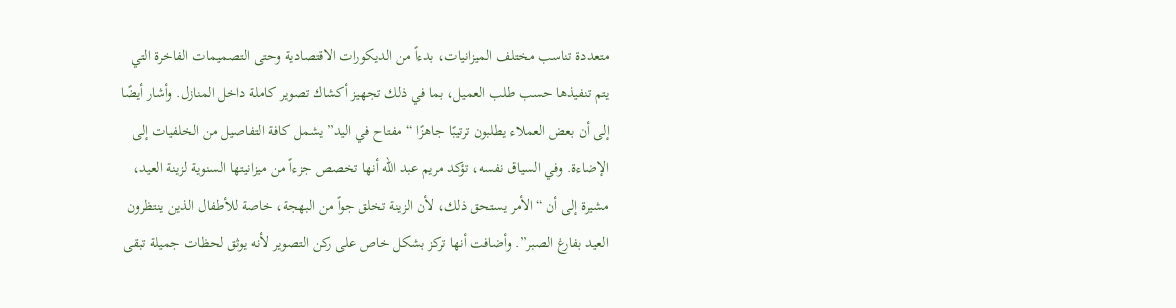متعددة تناسب مختلف الميزانيات، بدءاً من الديكورات الاقتصادية وحتى التصميمات الفاخرة التي يتم تنفيذها حسب طلب العميل، بما في ذلك تجهيز أكشاك تصوير كاملة داخل المنازل. وأشار أيضًا إلى أن بعض العملاء يطلبون ترتيبًا جاهزًا “مفتاح في اليد” يشمل كافة التفاصيل من الخلفيات إلى الإضاءة. وفي السياق نفسه، تؤكد مريم عبد الله أنها تخصص جزءاً من ميزانيتها السنوية لزينة العيد، مشيرة إلى أن “الأمر يستحق ذلك، لأن الزينة تخلق جواً من البهجة، خاصة للأطفال الذين ينتظرون العيد بفارغ الصبر”. وأضافت أنها تركز بشكل خاص على ركن التصوير لأنه يوثق لحظات جميلة تبقى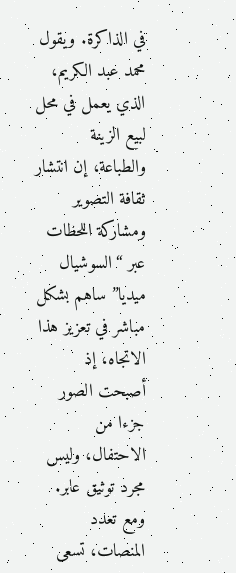في الذاكرة. ويقول محمد عبد الكريم، الذي يعمل في محل لبيع الزينة والطباعة، إن انتشار ثقافة التصوير ومشاركة اللحظات عبر “السوشيال ميديا” ساهم بشكل مباشر في تعزيز هذا الاتجاه، إذ أصبحت الصور جزءا من الاحتفال، وليس مجرد توثيق عابر. ومع تعدد المنصات، تسعى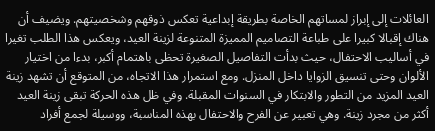العائلات إلى إبراز لمساتهم الخاصة بطريقة إبداعية تعكس ذوقهم وشخصيتهم. ويضيف أن هناك إقبالا كبيرا على طباعة التصاميم المميزة المتنوعة لزينة العيد، ويعكس هذا الطلب تغيرا في أساليب الاحتفال، حيث بدأت التفاصيل الصغيرة تحظى باهتمام أكبر، بدءا من اختيار الألوان وحتى تنسيق الزوايا داخل المنزل. ومع استمرار هذا الاتجاه، من المتوقع أن تشهد زينة العيد المزيد من التطور والابتكار في السنوات المقبلة. وفي ظل هذه الحركة تبقى زينة العيد أكثر من مجرد زينة. وهي تعبير عن الفرح والاحتفال بهذه المناسبة، ووسيلة لجمع أفراد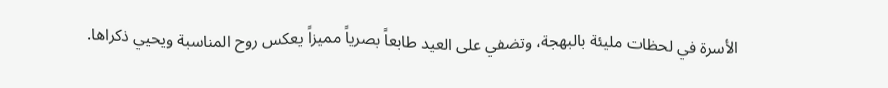الأسرة في لحظات مليئة بالبهجة، وتضفي على العيد طابعاً بصرياً مميزاً يعكس روح المناسبة ويحيي ذكراها.